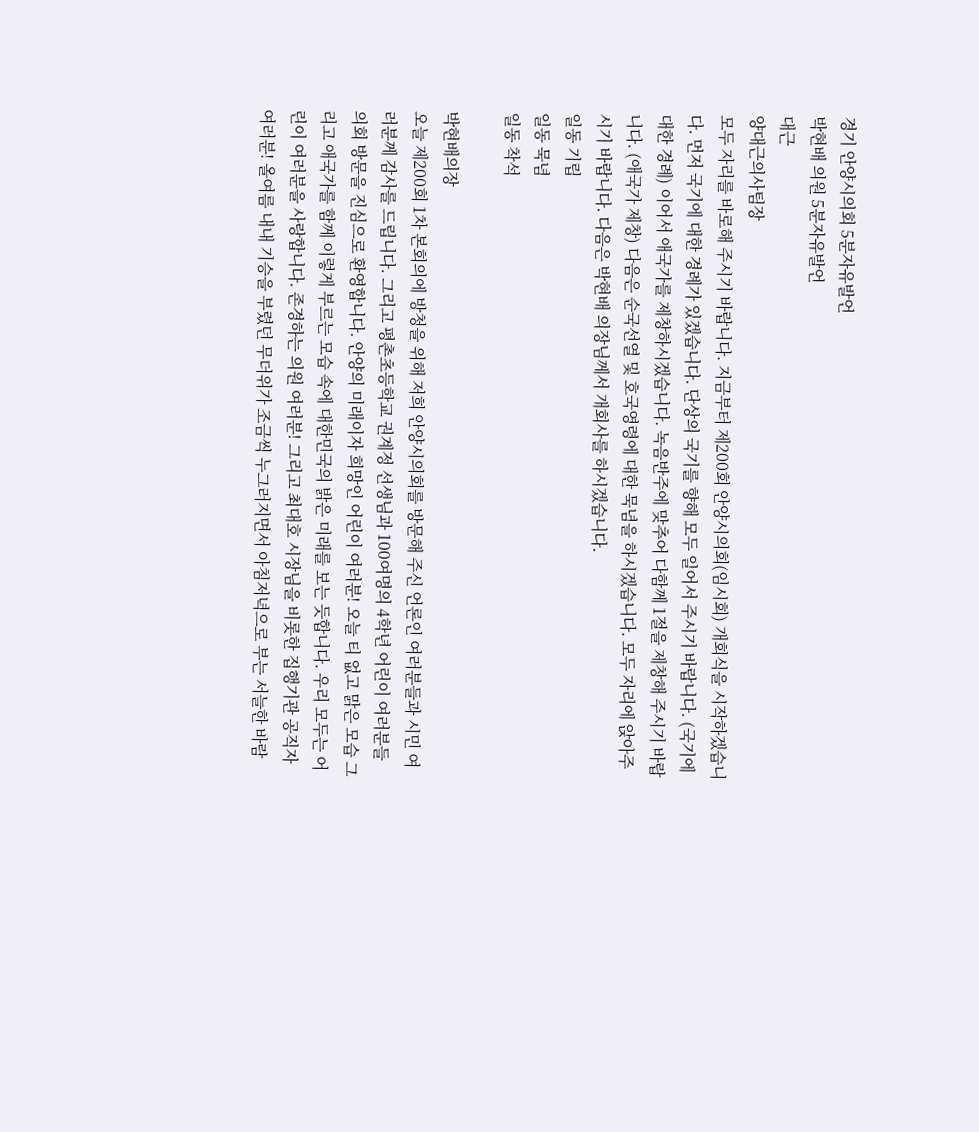경기 안양시의회 5분자유발언
박현배 의원 5분자유발언
대근
양대근의사팀장
모두 자리를 바로해 주시기 바랍니다. 지금부터 제200회 안양시의회(임시회) 개회식을 시작하겠습니다. 먼저 국기에 대한 경례가 있겠습니다. 단상의 국기를 향해 모두 일어서 주시기 바랍니다. (국기에 대한 경례) 이어서 애국가를 제창하시겠습니다. 녹음반주에 맞추어 다함께 1절을 제창해 주시기 바랍니다. (애국가 제창) 다음은 순국선열 및 호국영령에 대한 묵념을 하시겠습니다. 모두 자리에 앉아주시기 바랍니다. 다음은 박현배 의장님께서 개회사를 하시겠습니다.
일동 기립
일동 묵념
일동 착석

박현배의장
오늘 제200회 1차 본회의에 방청을 위해 저희 안양시의회를 방문해 주신 언론인 여러분들과 시민 여러분께 감사를 드립니다. 그리고 평촌초등학교 권계정 선생님과 100여명의 4학년 어린이 여러분들 의회 방문을 진심으로 환영합니다. 안양의 미래이자 희망인 어린이 여러분! 오늘 티 없고 맑은 모습 그리고 애국가를 함께 이렇게 부르는 모습 속에 대한민국의 밝은 미래를 보는 듯합니다. 우리 모두는 어린이 여러분을 사랑합니다. 존경하는 의원 여러분! 그리고 최대호 시장님을 비롯한 집행기관 공직자 여러분! 올여름 내내 기승을 부렸던 무더위가 조금씩 누그러지면서 아침저녁으로 부는 서늘한 바람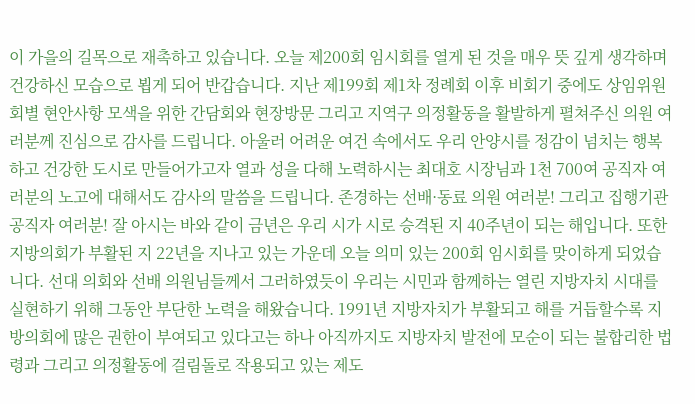이 가을의 길목으로 재촉하고 있습니다. 오늘 제200회 임시회를 열게 된 것을 매우 뜻 깊게 생각하며 건강하신 모습으로 뵙게 되어 반갑습니다. 지난 제199회 제1차 정례회 이후 비회기 중에도 상임위원회별 현안사항 모색을 위한 간담회와 현장방문 그리고 지역구 의정활동을 활발하게 펼쳐주신 의원 여러분께 진심으로 감사를 드립니다. 아울러 어려운 여건 속에서도 우리 안양시를 정감이 넘치는 행복하고 건강한 도시로 만들어가고자 열과 성을 다해 노력하시는 최대호 시장님과 1천 700여 공직자 여러분의 노고에 대해서도 감사의 말씀을 드립니다. 존경하는 선배·동료 의원 여러분! 그리고 집행기관 공직자 여러분! 잘 아시는 바와 같이 금년은 우리 시가 시로 승격된 지 40주년이 되는 해입니다. 또한 지방의회가 부활된 지 22년을 지나고 있는 가운데 오늘 의미 있는 200회 임시회를 맞이하게 되었습니다. 선대 의회와 선배 의원님들께서 그러하였듯이 우리는 시민과 함께하는 열린 지방자치 시대를 실현하기 위해 그동안 부단한 노력을 해왔습니다. 1991년 지방자치가 부활되고 해를 거듭할수록 지방의회에 많은 권한이 부여되고 있다고는 하나 아직까지도 지방자치 발전에 모순이 되는 불합리한 법령과 그리고 의정활동에 걸림돌로 작용되고 있는 제도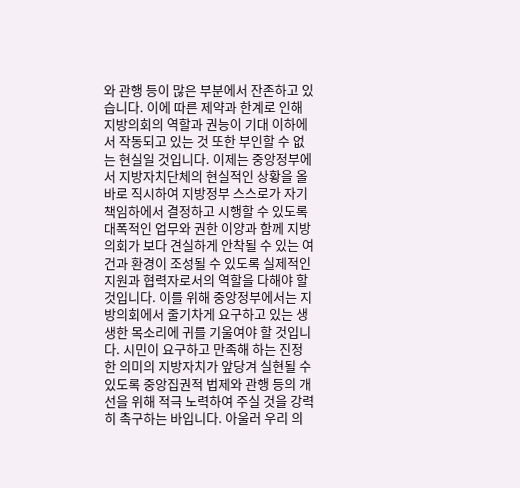와 관행 등이 많은 부분에서 잔존하고 있습니다. 이에 따른 제약과 한계로 인해 지방의회의 역할과 권능이 기대 이하에서 작동되고 있는 것 또한 부인할 수 없는 현실일 것입니다. 이제는 중앙정부에서 지방자치단체의 현실적인 상황을 올바로 직시하여 지방정부 스스로가 자기 책임하에서 결정하고 시행할 수 있도록 대폭적인 업무와 권한 이양과 함께 지방의회가 보다 견실하게 안착될 수 있는 여건과 환경이 조성될 수 있도록 실제적인 지원과 협력자로서의 역할을 다해야 할 것입니다. 이를 위해 중앙정부에서는 지방의회에서 줄기차게 요구하고 있는 생생한 목소리에 귀를 기울여야 할 것입니다. 시민이 요구하고 만족해 하는 진정한 의미의 지방자치가 앞당겨 실현될 수 있도록 중앙집권적 법제와 관행 등의 개선을 위해 적극 노력하여 주실 것을 강력히 촉구하는 바입니다. 아울러 우리 의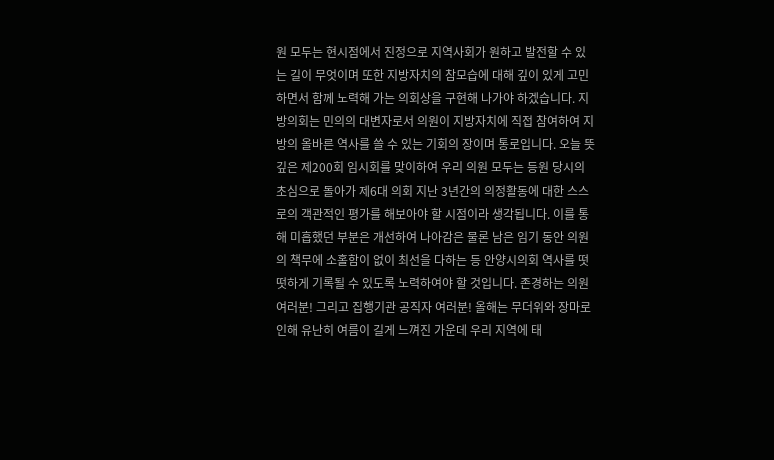원 모두는 현시점에서 진정으로 지역사회가 원하고 발전할 수 있는 길이 무엇이며 또한 지방자치의 참모습에 대해 깊이 있게 고민하면서 함께 노력해 가는 의회상을 구현해 나가야 하겠습니다. 지방의회는 민의의 대변자로서 의원이 지방자치에 직접 참여하여 지방의 올바른 역사를 쓸 수 있는 기회의 장이며 통로입니다. 오늘 뜻 깊은 제200회 임시회를 맞이하여 우리 의원 모두는 등원 당시의 초심으로 돌아가 제6대 의회 지난 3년간의 의정활동에 대한 스스로의 객관적인 평가를 해보아야 할 시점이라 생각됩니다. 이를 통해 미흡했던 부분은 개선하여 나아감은 물론 남은 임기 동안 의원의 책무에 소홀함이 없이 최선을 다하는 등 안양시의회 역사를 떳떳하게 기록될 수 있도록 노력하여야 할 것입니다. 존경하는 의원 여러분! 그리고 집행기관 공직자 여러분! 올해는 무더위와 장마로 인해 유난히 여름이 길게 느껴진 가운데 우리 지역에 태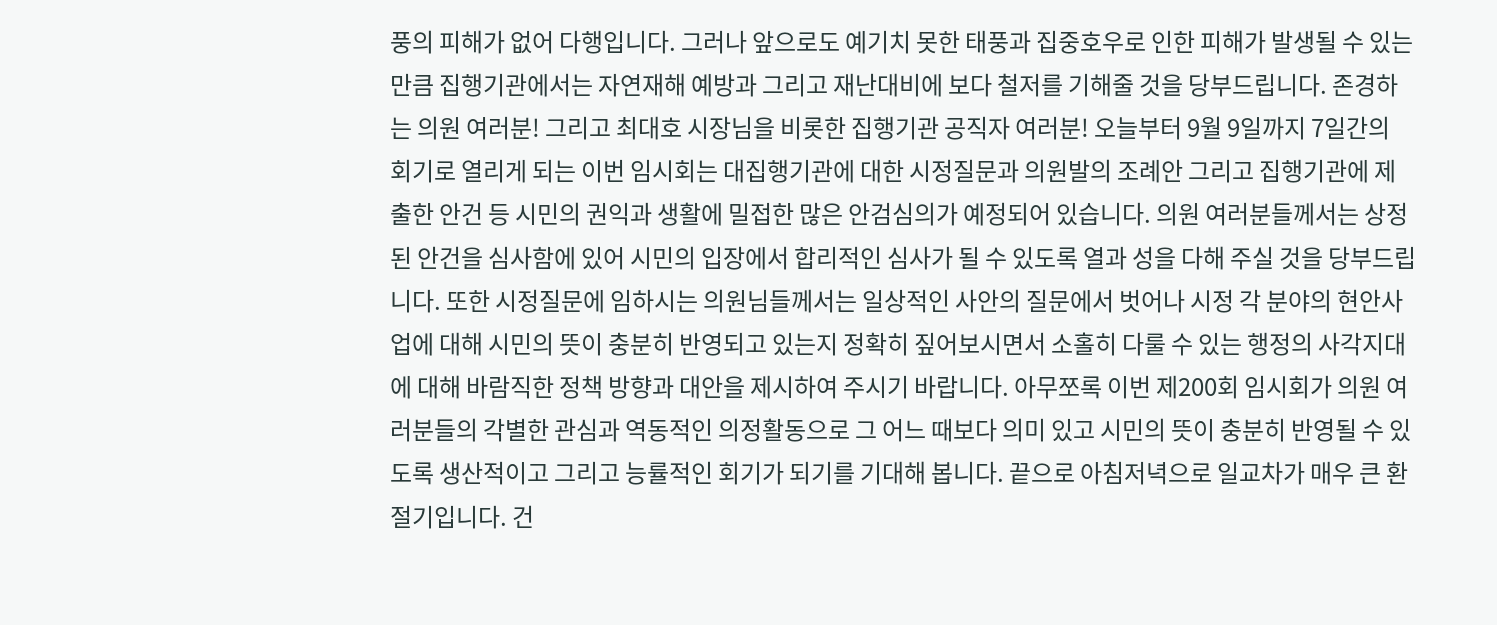풍의 피해가 없어 다행입니다. 그러나 앞으로도 예기치 못한 태풍과 집중호우로 인한 피해가 발생될 수 있는 만큼 집행기관에서는 자연재해 예방과 그리고 재난대비에 보다 철저를 기해줄 것을 당부드립니다. 존경하는 의원 여러분! 그리고 최대호 시장님을 비롯한 집행기관 공직자 여러분! 오늘부터 9월 9일까지 7일간의 회기로 열리게 되는 이번 임시회는 대집행기관에 대한 시정질문과 의원발의 조례안 그리고 집행기관에 제출한 안건 등 시민의 권익과 생활에 밀접한 많은 안검심의가 예정되어 있습니다. 의원 여러분들께서는 상정된 안건을 심사함에 있어 시민의 입장에서 합리적인 심사가 될 수 있도록 열과 성을 다해 주실 것을 당부드립니다. 또한 시정질문에 임하시는 의원님들께서는 일상적인 사안의 질문에서 벗어나 시정 각 분야의 현안사업에 대해 시민의 뜻이 충분히 반영되고 있는지 정확히 짚어보시면서 소홀히 다룰 수 있는 행정의 사각지대에 대해 바람직한 정책 방향과 대안을 제시하여 주시기 바랍니다. 아무쪼록 이번 제200회 임시회가 의원 여러분들의 각별한 관심과 역동적인 의정활동으로 그 어느 때보다 의미 있고 시민의 뜻이 충분히 반영될 수 있도록 생산적이고 그리고 능률적인 회기가 되기를 기대해 봅니다. 끝으로 아침저녁으로 일교차가 매우 큰 환절기입니다. 건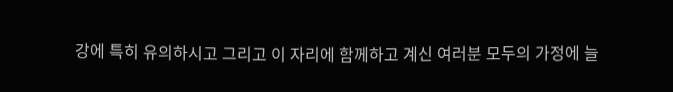강에 특히 유의하시고 그리고 이 자리에 함께하고 계신 여러분 모두의 가정에 늘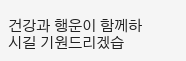건강과 행운이 함께하시길 기원드리겠습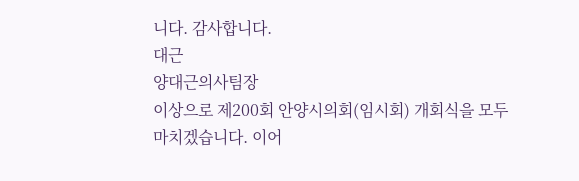니다. 감사합니다.
대근
양대근의사팀장
이상으로 제200회 안양시의회(임시회) 개회식을 모두 마치겠습니다. 이어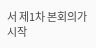서 제1차 본회의가 시작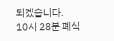되겠습니다.
10시 28분 폐식